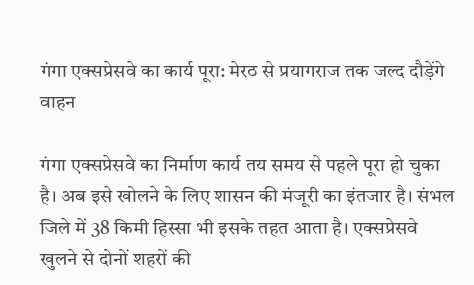गंगा एक्सप्रेसवे का कार्य पूरा: मेरठ से प्रयागराज तक जल्द दौड़ेंगे वाहन

गंगा एक्सप्रेसवे का निर्माण कार्य तय समय से पहले पूरा हो चुका है। अब इसे खोलने के लिए शासन की मंजूरी का इंतजार है। संभल जिले में 38 किमी हिस्सा भी इसके तहत आता है। एक्सप्रेसवे खुलने से दोनों शहरों की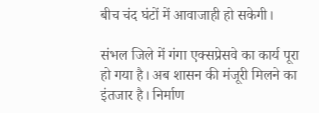बीच चंद घंटों में आवाजाही हो सकेगी।

संभल जिले में गंगा एक्सप्रेसवे का कार्य पूरा हो गया है। अब शासन की मंजूरी मिलने का इंतजार है। निर्माण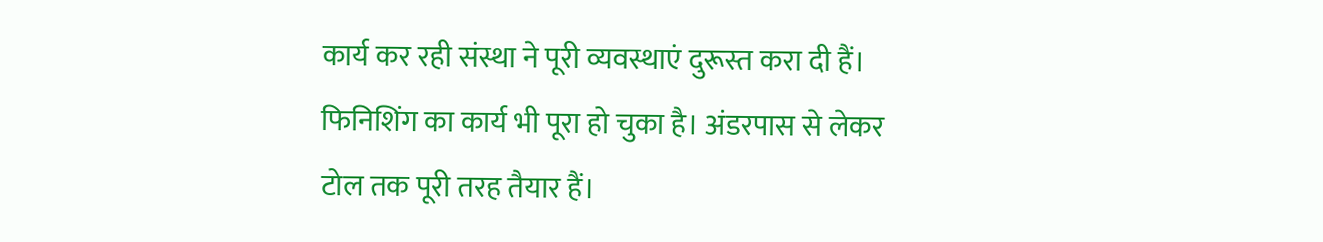कार्य कर रही संस्था ने पूरी व्यवस्थाएं दुरूस्त करा दी हैं। फिनिशिंग का कार्य भी पूरा हो चुका है। अंडरपास से लेकर टोल तक पूरी तरह तैयार हैं।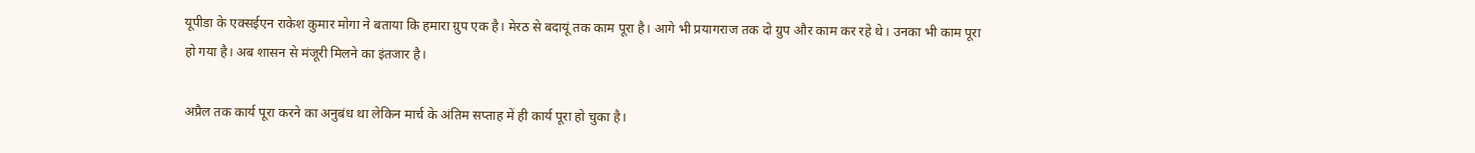यूपीडा के एक्सईएन राकेश कुमार मोगा ने बताया कि हमारा ग्रुप एक है। मेरठ से बदायूं तक काम पूरा है। आगे भी प्रयागराज तक दो ग्रुप और काम कर रहे थे। उनका भी काम पूरा हो गया है। अब शासन से मंजूरी मिलने का इंतजार है।

अप्रैल तक कार्य पूरा करने का अनुबंध था लेकिन मार्च के अंतिम सप्ताह में ही कार्य पूरा हो चुका है।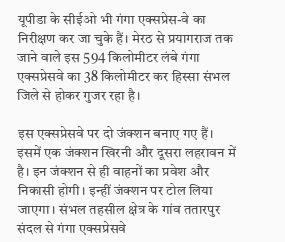यूपीडा के सीईओ भी गंगा एक्सप्रेस-वे का निरीक्षण कर जा चुके हैं। मेरठ से प्रयागराज तक जाने वाले इस 594 किलोमीटर लंबे गंगा एक्सप्रेसवे का 38 किलोमीटर कर हिस्सा संभल जिले से होकर गुजर रहा है।

इस एक्सप्रेसवे पर दो जंक्शन बनाए गए हैं। इसमें एक जंक्शन खिरनी और दूसरा लहरावन में है। इन जंक्शन से ही वाहनों का प्रवेश और निकासी होगी। इन्हीं जंक्शन पर टोल लिया जाएगा। संभल तहसील क्षेत्र के गांव ततारपुर संदल से गंगा एक्सप्रेसवे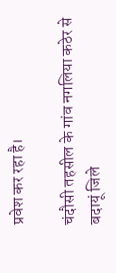प्रवेश कर रहा है।

चंदौसी तहसील के गांव नगलिया कठेर से बदायूं जिले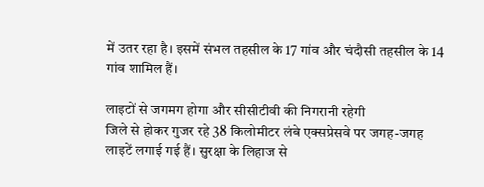में उतर रहा है। इसमें संभल तहसील के 17 गांव और चंदौसी तहसील के 14 गांव शामिल हैं।

लाइटों से जगमग होगा और सीसीटीवी की निगरानी रहेगी
जिले से होकर गुजर रहे 38 किलोमीटर लंबे एक्सप्रेसवे पर जगह-जगह लाइटें लगाई गई हैं। सुरक्षा के लिहाज से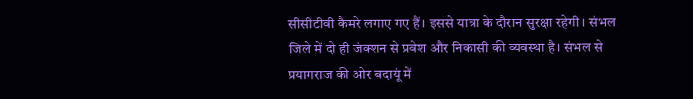सीसीटीवी कैमरे लगाए गए हैं। इससे यात्रा के दौरान सुरक्षा रहेगी। संभल जिले में दो ही जंक्शन से प्रवेश और निकासी की व्यवस्था है। संभल से प्रयागराज की ओर बदायूं में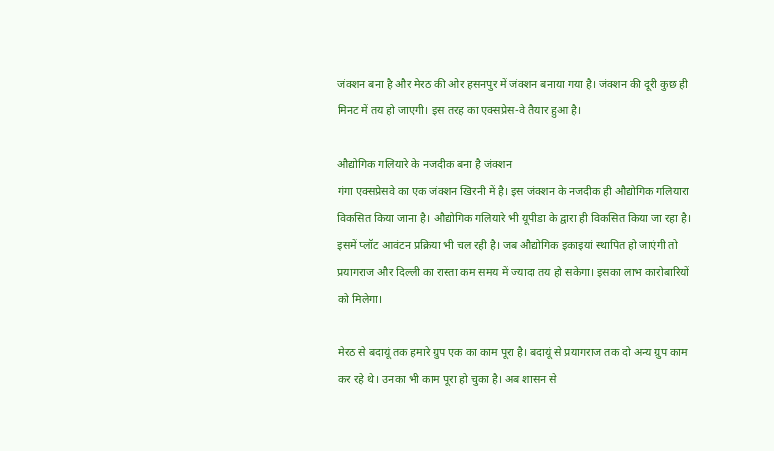जंक्शन बना है और मेरठ की ओर हसनपुर में जंक्शन बनाया गया है। जंक्शन की दूरी कुछ ही मिनट में तय हो जाएगी। इस तरह का एक्सप्रेस-वे तैयार हुआ है।

औद्योगिक गलियारे के नजदीक बना है जंक्शन
गंगा एक्सप्रेसवे का एक जंक्शन खिरनी में है। इस जंक्शन के नजदीक ही औद्योगिक गलियारा विकसित किया जाना है। औद्योगिक गलियारे भी यूपीडा के द्वारा ही विकसित किया जा रहा है। इसमें प्लॉट आवंटन प्रक्रिया भी चल रही है। जब औद्योगिक इकाइयां स्थापित हो जाएंगी तो प्रयागराज और दिल्ली का रास्ता कम समय में ज्यादा तय हो सकेगा। इसका लाभ कारोबारियों को मिलेगा।

मेरठ से बदायूं तक हमारे ग्रुप एक का काम पूरा है। बदायूं से प्रयागराज तक दो अन्य ग्रुप काम कर रहे थे। उनका भी काम पूरा हो चुका है। अब शासन से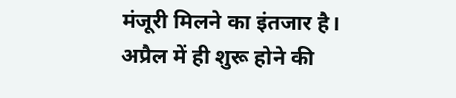मंजूरी मिलने का इंतजार है। अप्रैल में ही शुरू होने की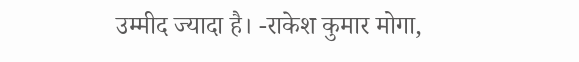उम्मीद ज्यादा है। -राकेश कुमार मोगा,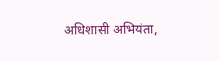अधिशासी अभियंता,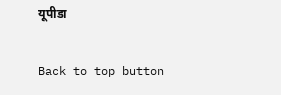यूपीडा

Back to top button